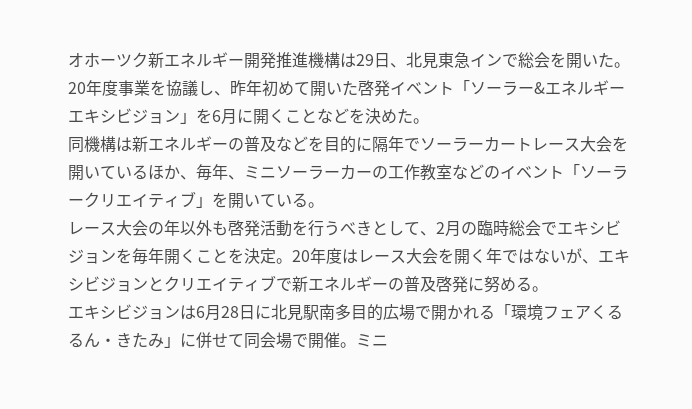オホーツク新エネルギー開発推進機構は29日、北見東急インで総会を開いた。20年度事業を協議し、昨年初めて開いた啓発イベント「ソーラー&エネルギーエキシビジョン」を6月に開くことなどを決めた。
同機構は新エネルギーの普及などを目的に隔年でソーラーカートレース大会を開いているほか、毎年、ミニソーラーカーの工作教室などのイベント「ソーラークリエイティブ」を開いている。
レース大会の年以外も啓発活動を行うべきとして、2月の臨時総会でエキシビジョンを毎年開くことを決定。20年度はレース大会を開く年ではないが、エキシビジョンとクリエイティブで新エネルギーの普及啓発に努める。
エキシビジョンは6月28日に北見駅南多目的広場で開かれる「環境フェアくるるん・きたみ」に併せて同会場で開催。ミニ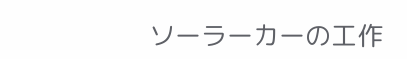ソーラーカーの工作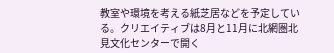教室や環境を考える紙芝居などを予定している。クリエイティブは8月と11月に北網圏北見文化センターで開く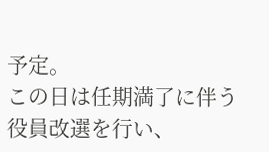予定。
この日は任期満了に伴う役員改選を行い、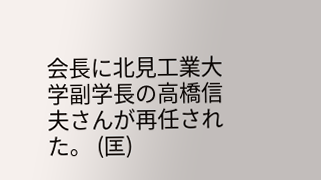会長に北見工業大学副学長の高橋信夫さんが再任された。 (匡)